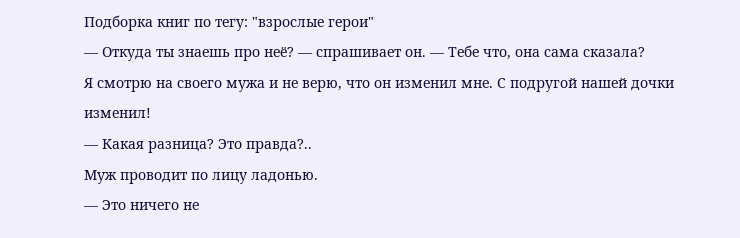Подборка книг по тегу: "взрослые герои"
— Откуда ты знаешь про неё? — спрашивает он. — Тебе что, она сама сказала?
Я смотрю на своего мужа и не верю, что он изменил мне. С подругой нашей дочки изменил!
— Какая разница? Это правда?..
Муж проводит по лицу ладонью.
— Это ничего не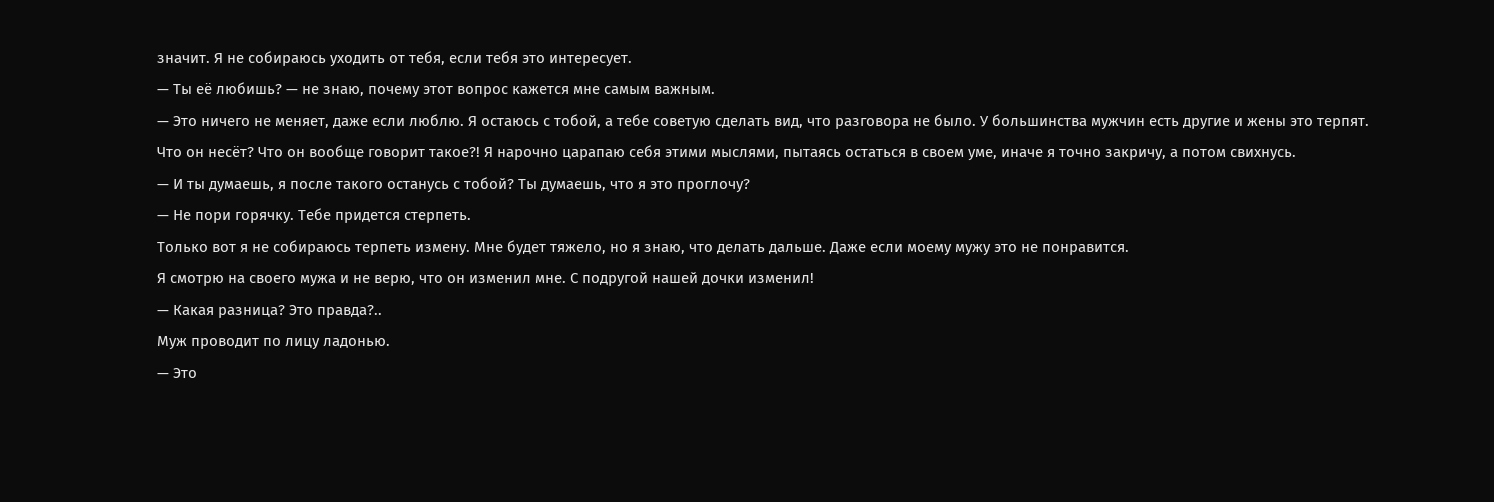значит. Я не собираюсь уходить от тебя, если тебя это интересует.
— Ты её любишь? — не знаю, почему этот вопрос кажется мне самым важным.
— Это ничего не меняет, даже если люблю. Я остаюсь с тобой, а тебе советую сделать вид, что разговора не было. У большинства мужчин есть другие и жены это терпят.
Что он несёт? Что он вообще говорит такое?! Я нарочно царапаю себя этими мыслями, пытаясь остаться в своем уме, иначе я точно закричу, а потом свихнусь.
— И ты думаешь, я после такого останусь с тобой? Ты думаешь, что я это проглочу?
— Не пори горячку. Тебе придется стерпеть.
Только вот я не собираюсь терпеть измену. Мне будет тяжело, но я знаю, что делать дальше. Даже если моему мужу это не понравится.
Я смотрю на своего мужа и не верю, что он изменил мне. С подругой нашей дочки изменил!
— Какая разница? Это правда?..
Муж проводит по лицу ладонью.
— Это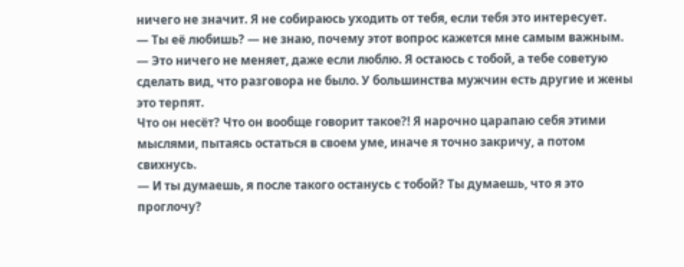ничего не значит. Я не собираюсь уходить от тебя, если тебя это интересует.
— Ты её любишь? — не знаю, почему этот вопрос кажется мне самым важным.
— Это ничего не меняет, даже если люблю. Я остаюсь с тобой, а тебе советую сделать вид, что разговора не было. У большинства мужчин есть другие и жены это терпят.
Что он несёт? Что он вообще говорит такое?! Я нарочно царапаю себя этими мыслями, пытаясь остаться в своем уме, иначе я точно закричу, а потом свихнусь.
— И ты думаешь, я после такого останусь с тобой? Ты думаешь, что я это проглочу?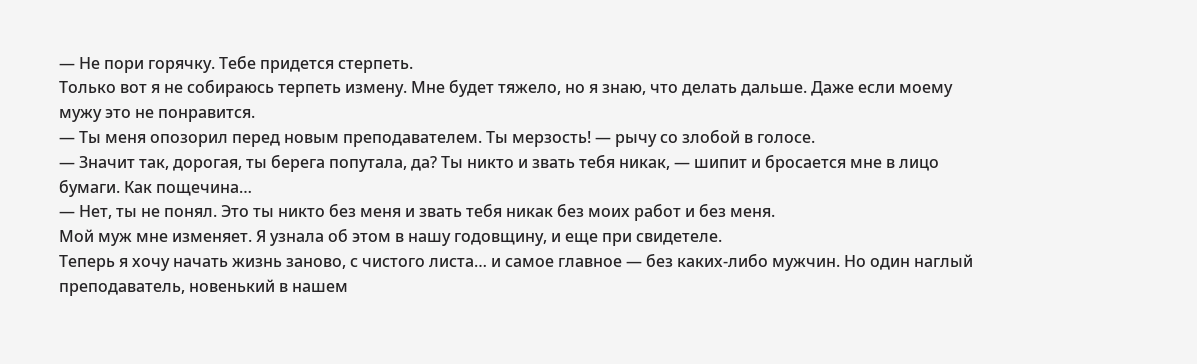— Не пори горячку. Тебе придется стерпеть.
Только вот я не собираюсь терпеть измену. Мне будет тяжело, но я знаю, что делать дальше. Даже если моему мужу это не понравится.
— Ты меня опозорил перед новым преподавателем. Ты мерзость! — рычу со злобой в голосе.
— Значит так, дорогая, ты берега попутала, да? Ты никто и звать тебя никак, — шипит и бросается мне в лицо бумаги. Как пощечина…
— Нет, ты не понял. Это ты никто без меня и звать тебя никак без моих работ и без меня.
Мой муж мне изменяет. Я узнала об этом в нашу годовщину, и еще при свидетеле.
Теперь я хочу начать жизнь заново, с чистого листа… и самое главное — без каких-либо мужчин. Но один наглый преподаватель, новенький в нашем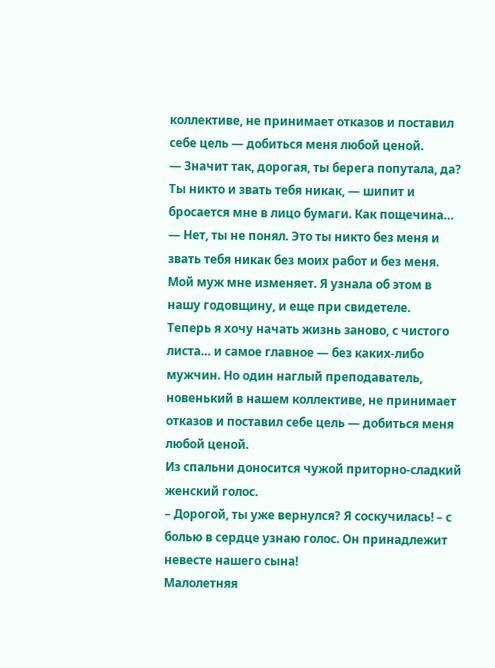коллективе, не принимает отказов и поставил себе цель — добиться меня любой ценой.
— Значит так, дорогая, ты берега попутала, да? Ты никто и звать тебя никак, — шипит и бросается мне в лицо бумаги. Как пощечина…
— Нет, ты не понял. Это ты никто без меня и звать тебя никак без моих работ и без меня.
Мой муж мне изменяет. Я узнала об этом в нашу годовщину, и еще при свидетеле.
Теперь я хочу начать жизнь заново, с чистого листа… и самое главное — без каких-либо мужчин. Но один наглый преподаватель, новенький в нашем коллективе, не принимает отказов и поставил себе цель — добиться меня любой ценой.
Из спальни доносится чужой приторно-сладкий женский голос.
– Дорогой, ты уже вернулся? Я соскучилась! – с болью в сердце узнаю голос. Он принадлежит невесте нашего сына!
Малолетняя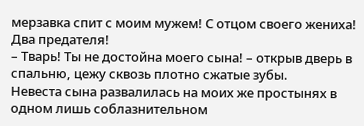мерзавка спит с моим мужем! С отцом своего жениха! Два предателя!
– Тварь! Ты не достойна моего сына! – открыв дверь в спальню, цежу сквозь плотно сжатые зубы.
Невеста сына развалилась на моих же простынях в одном лишь соблазнительном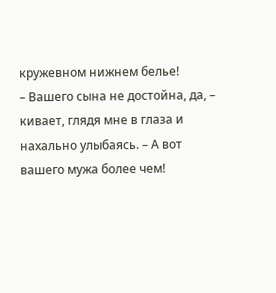кружевном нижнем белье!
– Вашего сына не достойна, да, – кивает, глядя мне в глаза и нахально улыбаясь. – А вот вашего мужа более чем!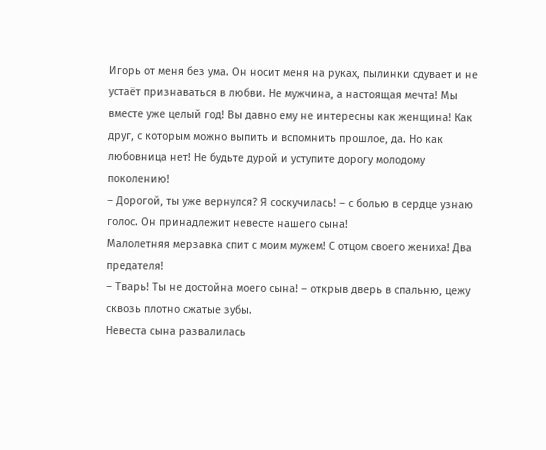Игорь от меня без ума. Он носит меня на руках, пылинки сдувает и не устаёт признаваться в любви. Не мужчина, а настоящая мечта! Мы вместе уже целый год! Вы давно ему не интересны как женщина! Как друг, с которым можно выпить и вспомнить прошлое, да. Но как любовница нет! Не будьте дурой и уступите дорогу молодому поколению!
– Дорогой, ты уже вернулся? Я соскучилась! – с болью в сердце узнаю голос. Он принадлежит невесте нашего сына!
Малолетняя мерзавка спит с моим мужем! С отцом своего жениха! Два предателя!
– Тварь! Ты не достойна моего сына! – открыв дверь в спальню, цежу сквозь плотно сжатые зубы.
Невеста сына развалилась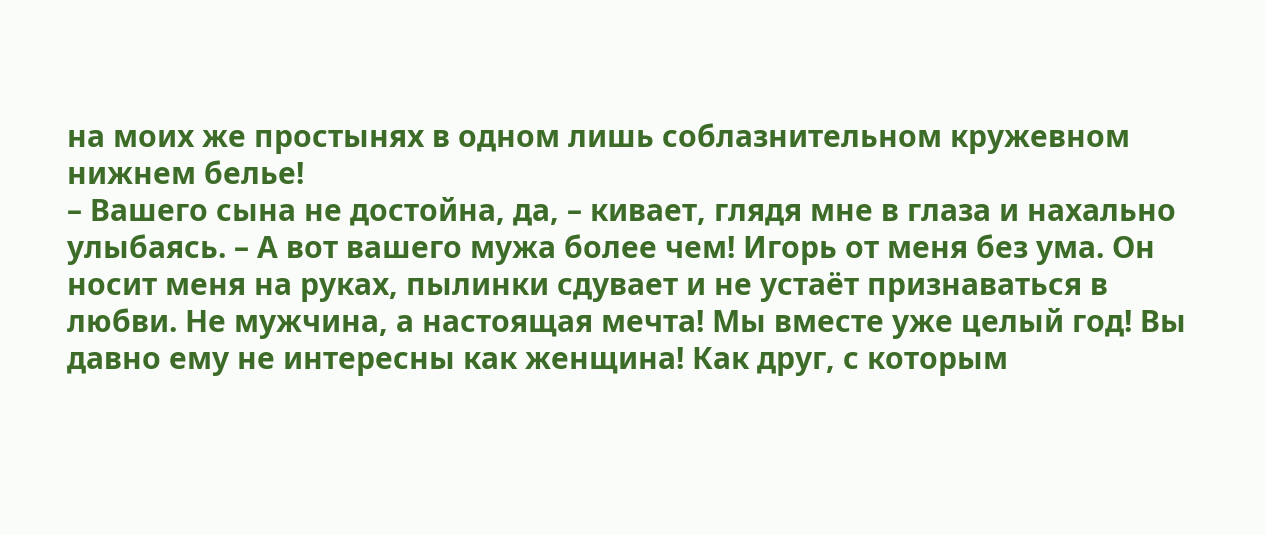на моих же простынях в одном лишь соблазнительном кружевном нижнем белье!
– Вашего сына не достойна, да, – кивает, глядя мне в глаза и нахально улыбаясь. – А вот вашего мужа более чем! Игорь от меня без ума. Он носит меня на руках, пылинки сдувает и не устаёт признаваться в любви. Не мужчина, а настоящая мечта! Мы вместе уже целый год! Вы давно ему не интересны как женщина! Как друг, с которым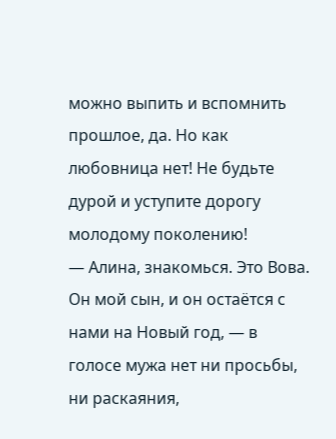можно выпить и вспомнить прошлое, да. Но как любовница нет! Не будьте дурой и уступите дорогу молодому поколению!
— Алина, знакомься. Это Вова. Он мой сын, и он остаётся с нами на Новый год, — в голосе мужа нет ни просьбы, ни раскаяния,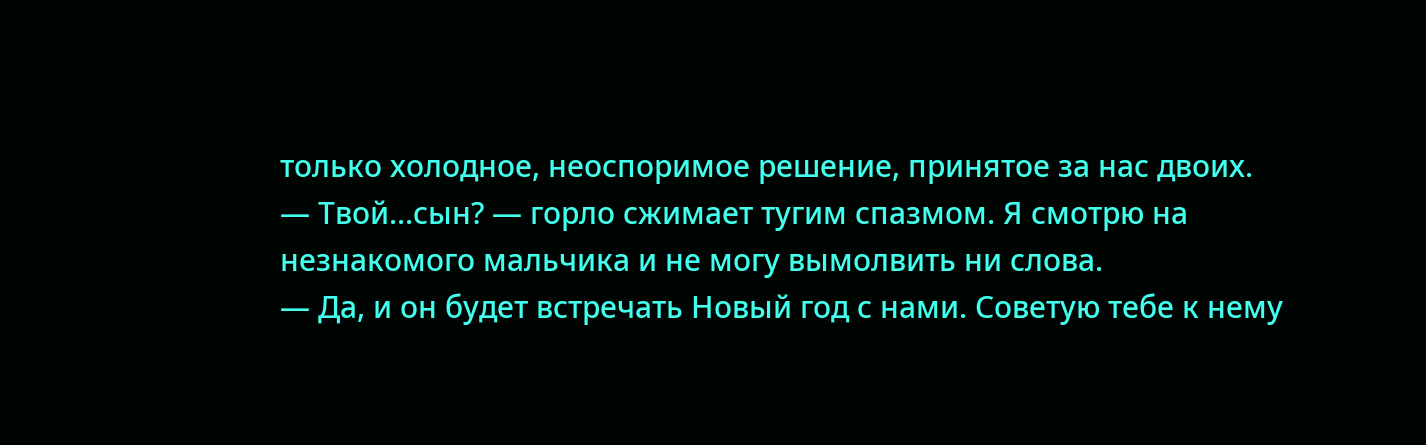только холодное, неоспоримое решение, принятое за нас двоих.
— Твой...сын? — горло сжимает тугим спазмом. Я смотрю на незнакомого мальчика и не могу вымолвить ни слова.
— Да, и он будет встречать Новый год с нами. Советую тебе к нему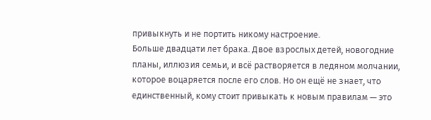привыкнуть и не портить никому настроение.
Больше двадцати лет брака. Двое взрослых детей, новогодние планы, иллюзия семьи, и всё растворяется в ледяном молчании, которое воцаряется после его слов. Но он ещё не знает, что единственный, кому стоит привыкать к новым правилам — это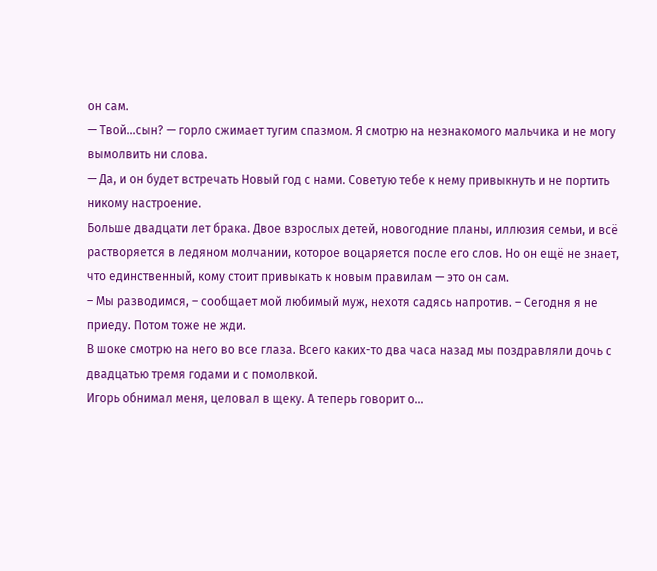он сам.
— Твой...сын? — горло сжимает тугим спазмом. Я смотрю на незнакомого мальчика и не могу вымолвить ни слова.
— Да, и он будет встречать Новый год с нами. Советую тебе к нему привыкнуть и не портить никому настроение.
Больше двадцати лет брака. Двое взрослых детей, новогодние планы, иллюзия семьи, и всё растворяется в ледяном молчании, которое воцаряется после его слов. Но он ещё не знает, что единственный, кому стоит привыкать к новым правилам — это он сам.
– Мы разводимся, – сообщает мой любимый муж, нехотя садясь напротив. – Сегодня я не приеду. Потом тоже не жди.
В шоке смотрю на него во все глаза. Всего каких-то два часа назад мы поздравляли дочь с двадцатью тремя годами и с помолвкой.
Игорь обнимал меня, целовал в щеку. А теперь говорит о…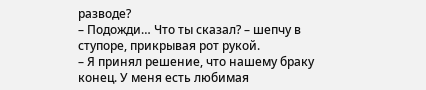разводе?
– Подожди… Что ты сказал? – шепчу в ступоре, прикрывая рот рукой.
– Я принял решение, что нашему браку конец. У меня есть любимая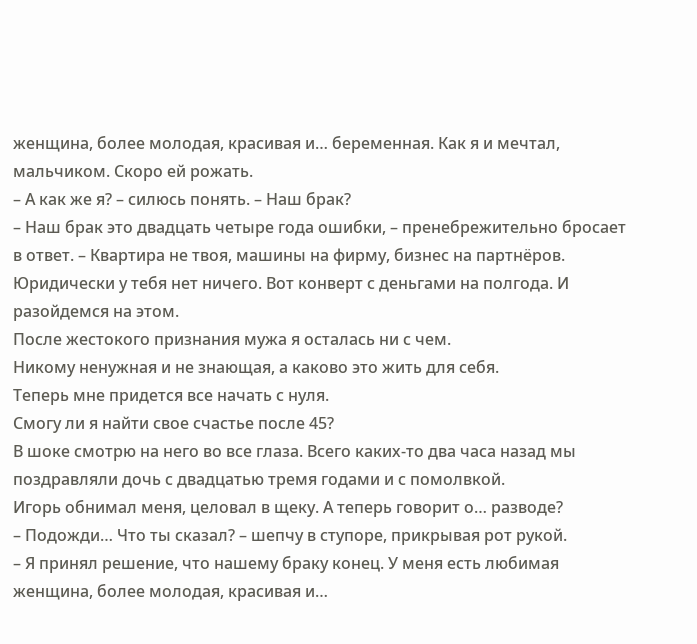женщина, более молодая, красивая и… беременная. Как я и мечтал, мальчиком. Скоро ей рожать.
– А как же я? – силюсь понять. – Наш брак?
– Наш брак это двадцать четыре года ошибки, – пренебрежительно бросает в ответ. – Квартира не твоя, машины на фирму, бизнес на партнёров. Юридически у тебя нет ничего. Вот конверт с деньгами на полгода. И разойдемся на этом.
После жестокого признания мужа я осталась ни с чем.
Никому ненужная и не знающая, а каково это жить для себя.
Теперь мне придется все начать с нуля.
Смогу ли я найти свое счастье после 45?
В шоке смотрю на него во все глаза. Всего каких-то два часа назад мы поздравляли дочь с двадцатью тремя годами и с помолвкой.
Игорь обнимал меня, целовал в щеку. А теперь говорит о… разводе?
– Подожди… Что ты сказал? – шепчу в ступоре, прикрывая рот рукой.
– Я принял решение, что нашему браку конец. У меня есть любимая женщина, более молодая, красивая и…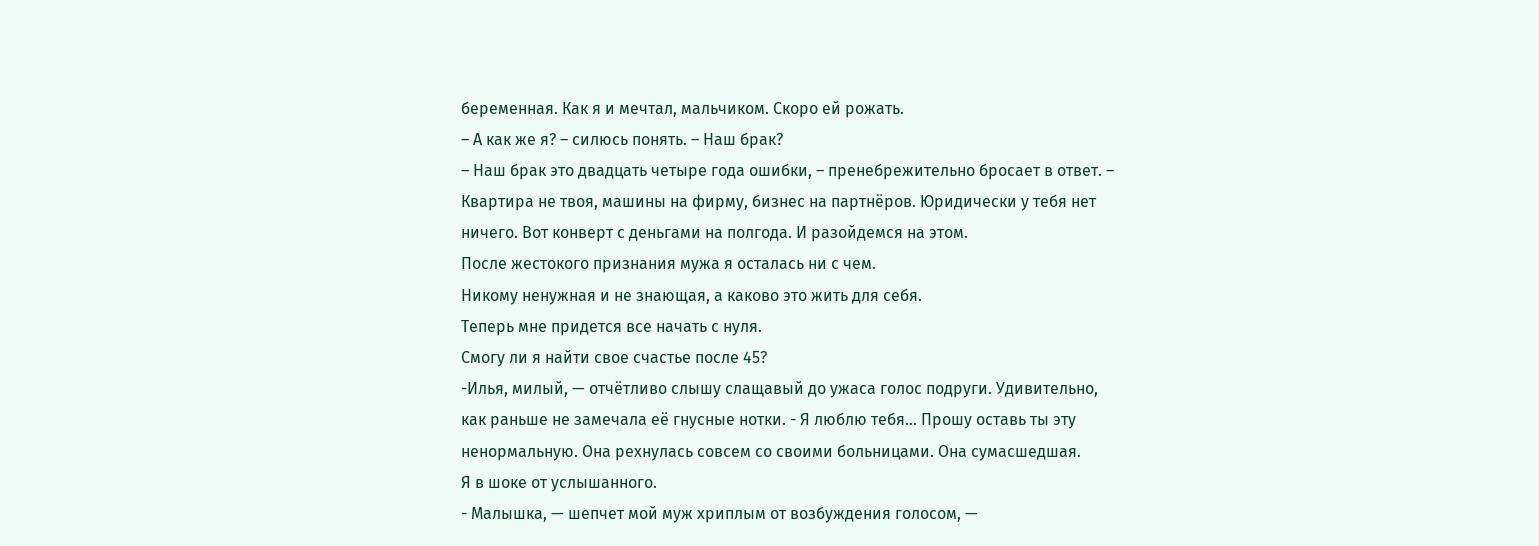беременная. Как я и мечтал, мальчиком. Скоро ей рожать.
– А как же я? – силюсь понять. – Наш брак?
– Наш брак это двадцать четыре года ошибки, – пренебрежительно бросает в ответ. – Квартира не твоя, машины на фирму, бизнес на партнёров. Юридически у тебя нет ничего. Вот конверт с деньгами на полгода. И разойдемся на этом.
После жестокого признания мужа я осталась ни с чем.
Никому ненужная и не знающая, а каково это жить для себя.
Теперь мне придется все начать с нуля.
Смогу ли я найти свое счастье после 45?
-Илья, милый, — отчётливо слышу слащавый до ужаса голос подруги. Удивительно, как раньше не замечала её гнусные нотки. - Я люблю тебя... Прошу оставь ты эту ненормальную. Она рехнулась совсем со своими больницами. Она сумасшедшая.
Я в шоке от услышанного.
- Малышка, — шепчет мой муж хриплым от возбуждения голосом, —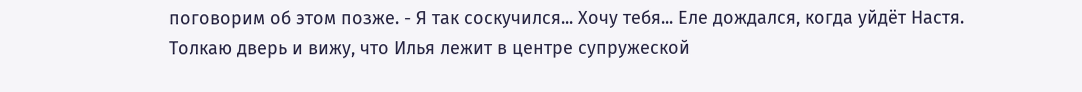поговорим об этом позже. - Я так соскучился... Хочу тебя... Еле дождался, когда уйдёт Настя.
Толкаю дверь и вижу, что Илья лежит в центре супружеской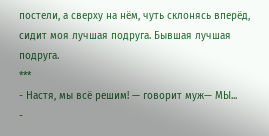постели, а сверху на нём, чуть склонясь вперёд, сидит моя лучшая подруга. Бывшая лучшая подруга.
***
- Настя, мы всё решим! — говорит муж— МЫ...
-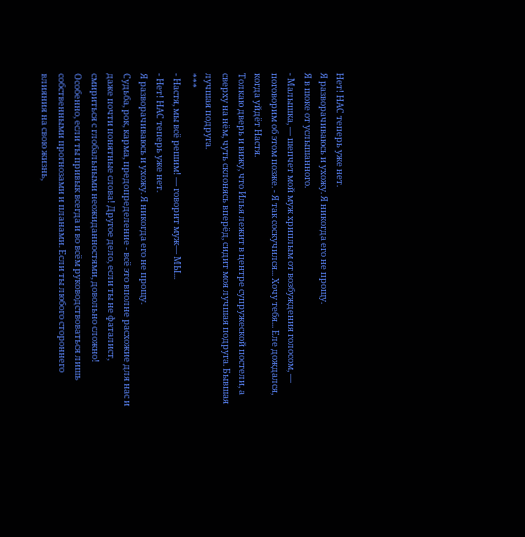Нет! НАС теперь уже нет.
Я разворачиваюсь и ухожу. Я никогда его не прощу.
Я в шоке от услышанного.
- Малышка, — шепчет мой муж хриплым от возбуждения голосом, — поговорим об этом позже. - Я так соскучился... Хочу тебя... Еле дождался, когда уйдёт Настя.
Толкаю дверь и вижу, что Илья лежит в центре супружеской постели, а сверху на нём, чуть склонясь вперёд, сидит моя лучшая подруга. Бывшая лучшая подруга.
***
- Настя, мы всё решим! — говорит муж— МЫ...
- Нет! НАС теперь уже нет.
Я разворачиваюсь и ухожу. Я никогда его не прощу.
Судьба, рок, карма, предопределение - всё это вполне расхожие для нас и даже почти понятные слова! Другое дело, если ты не фаталист, смириться с глобальными неожиданностями, довольно сложно!
Особенно, если ты привык всегда и во всём руководствоваться лишь собственными прогнозами и планами. Если ты любого стороннего влияния на свою жизнь,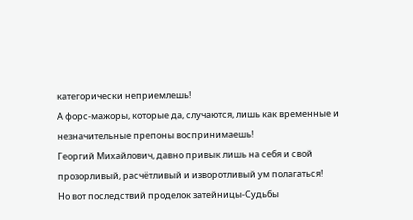категорически неприемлешь!
А форс-мажоры, которые да, случаются, лишь как временные и незначительные препоны воспринимаешь!
Георгий Михайлович, давно привык лишь на себя и свой прозорливый, расчётливый и изворотливый ум полагаться!
Но вот последствий проделок затейницы-Судьбы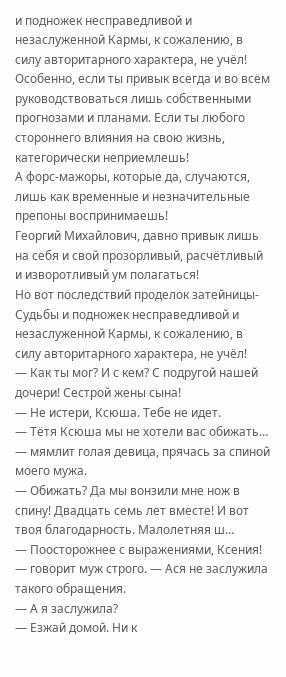и подножек несправедливой и незаслуженной Кармы, к сожалению, в силу авторитарного характера, не учёл!
Особенно, если ты привык всегда и во всём руководствоваться лишь собственными прогнозами и планами. Если ты любого стороннего влияния на свою жизнь, категорически неприемлешь!
А форс-мажоры, которые да, случаются, лишь как временные и незначительные препоны воспринимаешь!
Георгий Михайлович, давно привык лишь на себя и свой прозорливый, расчётливый и изворотливый ум полагаться!
Но вот последствий проделок затейницы-Судьбы и подножек несправедливой и незаслуженной Кармы, к сожалению, в силу авторитарного характера, не учёл!
— Как ты мог? И с кем? С подругой нашей дочери! Сестрой жены сына!
— Не истери, Ксюша. Тебе не идет.
— Тётя Ксюша мы не хотели вас обижать… — мямлит голая девица, прячась за спиной моего мужа.
— Обижать? Да мы вонзили мне нож в спину! Двадцать семь лет вместе! И вот твоя благодарность. Малолетняя ш…
— Поосторожнее с выражениями, Ксения! — говорит муж строго. — Ася не заслужила такого обращения.
— А я заслужила?
— Езжай домой. Ни к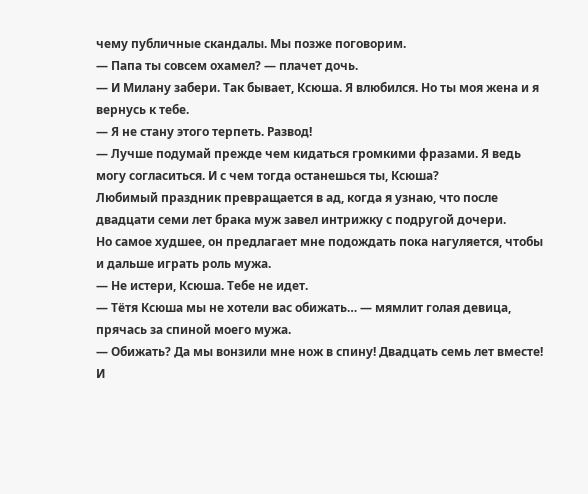чему публичные скандалы. Мы позже поговорим.
— Папа ты совсем охамел? — плачет дочь.
— И Милану забери. Так бывает, Ксюша. Я влюбился. Но ты моя жена и я вернусь к тебе.
— Я не стану этого терпеть. Развод!
— Лучше подумай прежде чем кидаться громкими фразами. Я ведь могу согласиться. И с чем тогда останешься ты, Ксюша?
Любимый праздник превращается в ад, когда я узнаю, что после двадцати семи лет брака муж завел интрижку с подругой дочери.
Но самое худшее, он предлагает мне подождать пока нагуляется, чтобы и дальше играть роль мужа.
— Не истери, Ксюша. Тебе не идет.
— Тётя Ксюша мы не хотели вас обижать… — мямлит голая девица, прячась за спиной моего мужа.
— Обижать? Да мы вонзили мне нож в спину! Двадцать семь лет вместе! И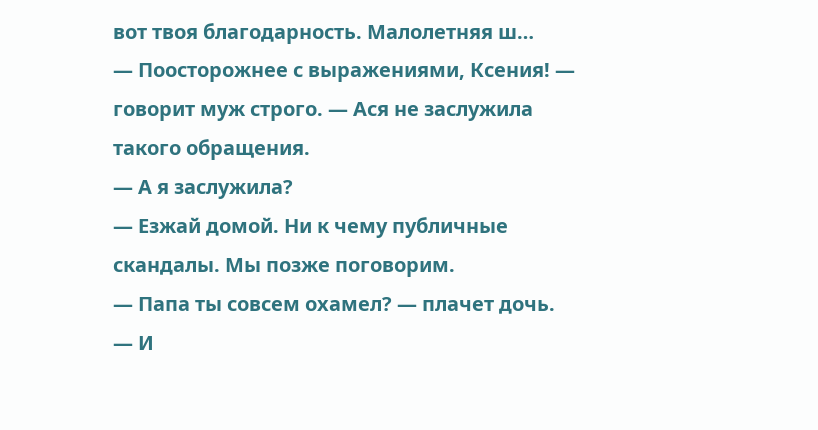вот твоя благодарность. Малолетняя ш…
— Поосторожнее с выражениями, Ксения! — говорит муж строго. — Ася не заслужила такого обращения.
— А я заслужила?
— Езжай домой. Ни к чему публичные скандалы. Мы позже поговорим.
— Папа ты совсем охамел? — плачет дочь.
— И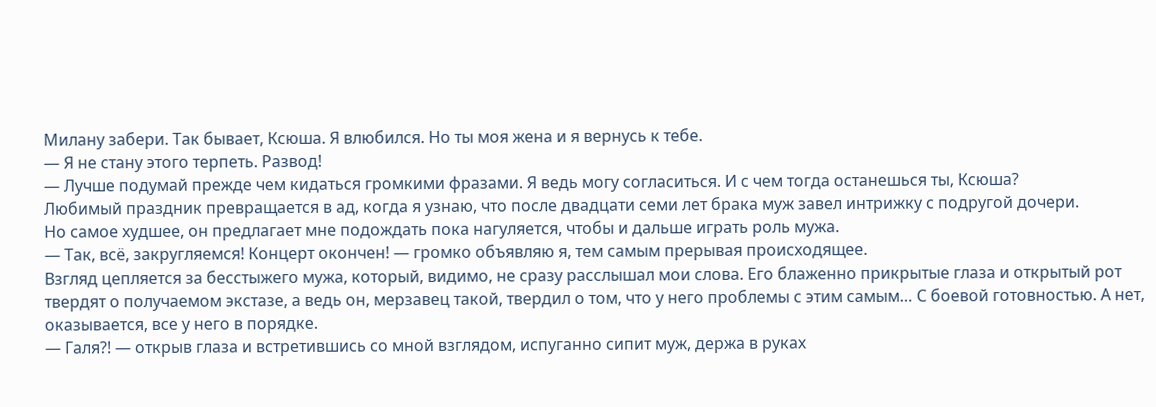Милану забери. Так бывает, Ксюша. Я влюбился. Но ты моя жена и я вернусь к тебе.
— Я не стану этого терпеть. Развод!
— Лучше подумай прежде чем кидаться громкими фразами. Я ведь могу согласиться. И с чем тогда останешься ты, Ксюша?
Любимый праздник превращается в ад, когда я узнаю, что после двадцати семи лет брака муж завел интрижку с подругой дочери.
Но самое худшее, он предлагает мне подождать пока нагуляется, чтобы и дальше играть роль мужа.
— Так, всё, закругляемся! Концерт окончен! — громко объявляю я, тем самым прерывая происходящее.
Взгляд цепляется за бесстыжего мужа, который, видимо, не сразу расслышал мои слова. Его блаженно прикрытые глаза и открытый рот твердят о получаемом экстазе, а ведь он, мерзавец такой, твердил о том, что у него проблемы с этим самым… С боевой готовностью. А нет, оказывается, все у него в порядке.
— Галя?! — открыв глаза и встретившись со мной взглядом, испуганно сипит муж, держа в руках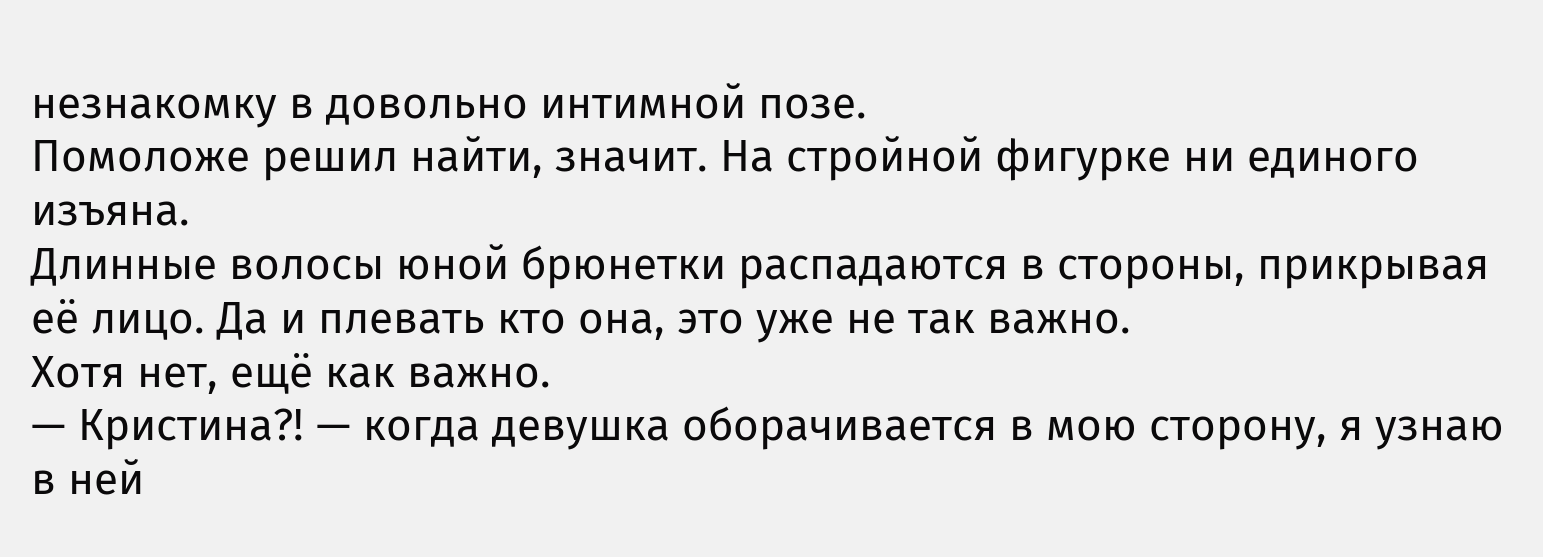незнакомку в довольно интимной позе.
Помоложе решил найти, значит. На стройной фигурке ни единого изъяна.
Длинные волосы юной брюнетки распадаются в стороны, прикрывая её лицо. Да и плевать кто она, это уже не так важно.
Хотя нет, ещё как важно.
— Кристина?! — когда девушка оборачивается в мою сторону, я узнаю в ней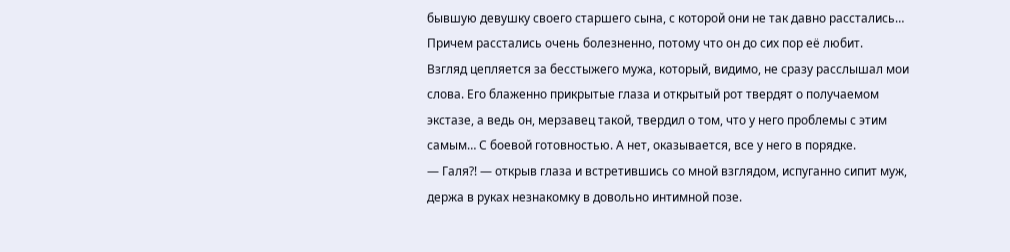бывшую девушку своего старшего сына, с которой они не так давно расстались… Причем расстались очень болезненно, потому что он до сих пор её любит.
Взгляд цепляется за бесстыжего мужа, который, видимо, не сразу расслышал мои слова. Его блаженно прикрытые глаза и открытый рот твердят о получаемом экстазе, а ведь он, мерзавец такой, твердил о том, что у него проблемы с этим самым… С боевой готовностью. А нет, оказывается, все у него в порядке.
— Галя?! — открыв глаза и встретившись со мной взглядом, испуганно сипит муж, держа в руках незнакомку в довольно интимной позе.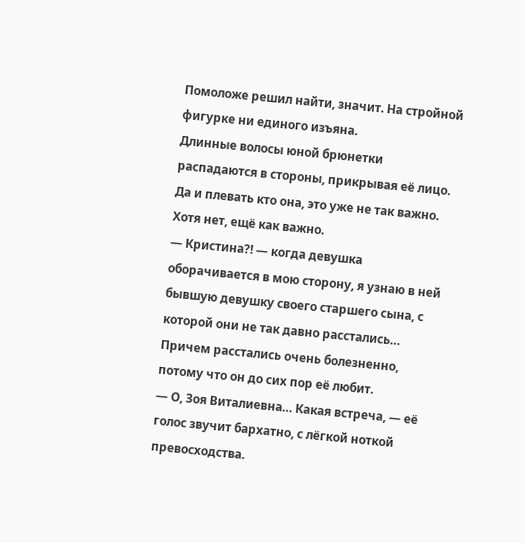Помоложе решил найти, значит. На стройной фигурке ни единого изъяна.
Длинные волосы юной брюнетки распадаются в стороны, прикрывая её лицо. Да и плевать кто она, это уже не так важно.
Хотя нет, ещё как важно.
— Кристина?! — когда девушка оборачивается в мою сторону, я узнаю в ней бывшую девушку своего старшего сына, с которой они не так давно расстались… Причем расстались очень болезненно, потому что он до сих пор её любит.
— О, Зоя Виталиевна… Какая встреча, — её голос звучит бархатно, с лёгкой ноткой превосходства.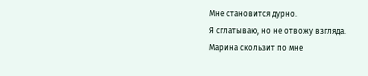Мне становится дурно.
Я сглатываю, но не отвожу взгляда.
Марина скользит по мне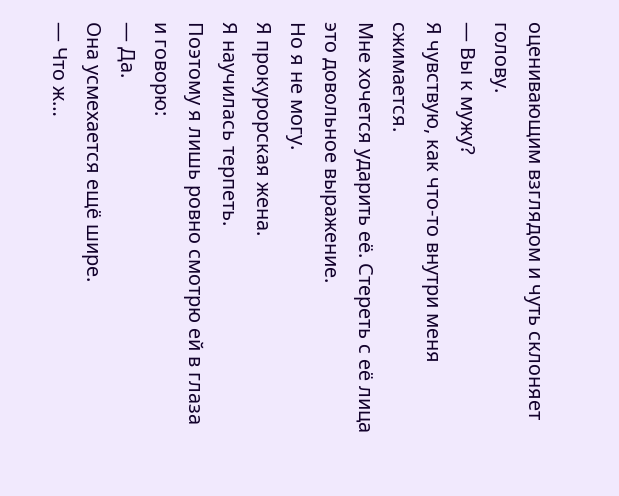оценивающим взглядом и чуть склоняет голову.
— Вы к мужу?
Я чувствую, как что-то внутри меня сжимается.
Мне хочется ударить её. Стереть с её лица это довольное выражение.
Но я не могу.
Я прокурорская жена.
Я научилась терпеть.
Поэтому я лишь ровно смотрю ей в глаза и говорю:
— Да.
Она усмехается ещё шире.
— Что ж…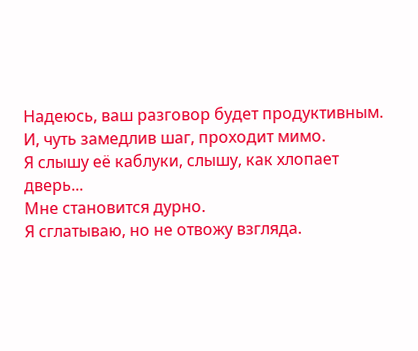Надеюсь, ваш разговор будет продуктивным.
И, чуть замедлив шаг, проходит мимо.
Я слышу её каблуки, слышу, как хлопает дверь...
Мне становится дурно.
Я сглатываю, но не отвожу взгляда.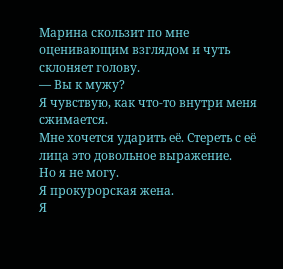Марина скользит по мне оценивающим взглядом и чуть склоняет голову.
— Вы к мужу?
Я чувствую, как что-то внутри меня сжимается.
Мне хочется ударить её. Стереть с её лица это довольное выражение.
Но я не могу.
Я прокурорская жена.
Я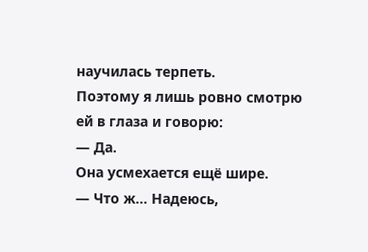научилась терпеть.
Поэтому я лишь ровно смотрю ей в глаза и говорю:
— Да.
Она усмехается ещё шире.
— Что ж… Надеюсь,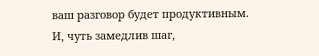ваш разговор будет продуктивным.
И, чуть замедлив шаг,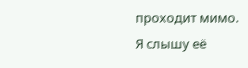проходит мимо.
Я слышу её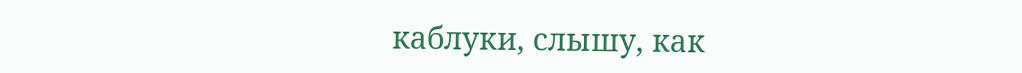каблуки, слышу, как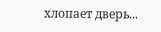хлопает дверь...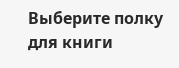Выберите полку для книги